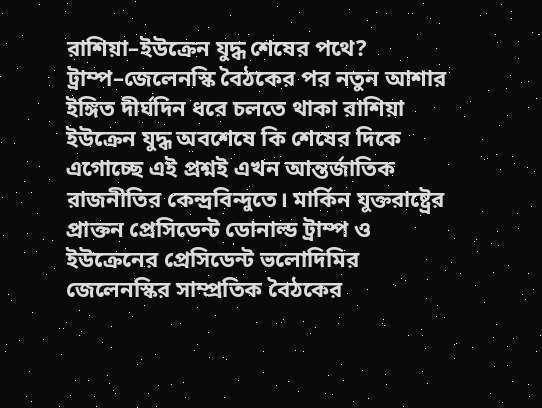রাশিয়া–ইউক্রেন যুদ্ধ শেষের পথে? ট্রাম্প–জেলেনস্কি বৈঠকের পর নতুন আশার ইঙ্গিত দীর্ঘদিন ধরে চলতে থাকা রাশিয়া ইউক্রেন যুদ্ধ অবশেষে কি শেষের দিকে এগোচ্ছে এই প্রশ্নই এখন আন্তর্জাতিক রাজনীতির কেন্দ্রবিন্দুতে। মার্কিন যুক্তরাষ্ট্রের প্রাক্তন প্রেসিডেন্ট ডোনাল্ড ট্রাম্প ও ইউক্রেনের প্রেসিডেন্ট ভলোদিমির জেলেনস্কির সাম্প্রতিক বৈঠকের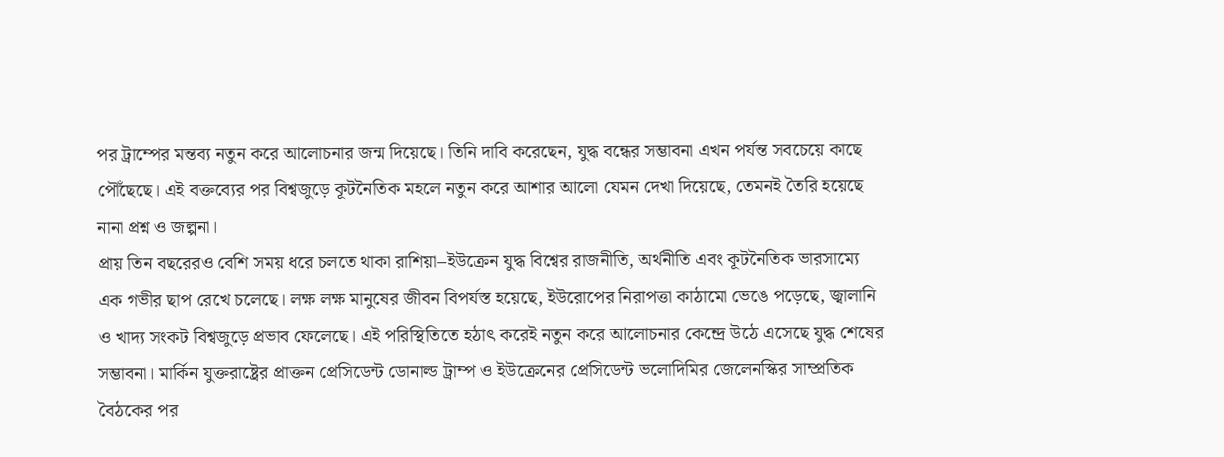পর ট্রাম্পের মন্তব্য নতুন করে আলোচনার জন্ম দিয়েছে। তিনি দাবি করেছেন, যুদ্ধ বন্ধের সম্ভাবনা এখন পর্যন্ত সবচেয়ে কাছে পৌঁছেছে। এই বক্তব্যের পর বিশ্বজুড়ে কূটনৈতিক মহলে নতুন করে আশার আলো যেমন দেখা দিয়েছে, তেমনই তৈরি হয়েছে নানা প্রশ্ন ও জল্পনা।
প্রায় তিন বছরেরও বেশি সময় ধরে চলতে থাকা রাশিয়া–ইউক্রেন যুদ্ধ বিশ্বের রাজনীতি, অর্থনীতি এবং কূটনৈতিক ভারসাম্যে এক গভীর ছাপ রেখে চলেছে। লক্ষ লক্ষ মানুষের জীবন বিপর্যস্ত হয়েছে, ইউরোপের নিরাপত্তা কাঠামো ভেঙে পড়েছে, জ্বালানি ও খাদ্য সংকট বিশ্বজুড়ে প্রভাব ফেলেছে। এই পরিস্থিতিতে হঠাৎ করেই নতুন করে আলোচনার কেন্দ্রে উঠে এসেছে যুদ্ধ শেষের সম্ভাবনা। মার্কিন যুক্তরাষ্ট্রের প্রাক্তন প্রেসিডেন্ট ডোনাল্ড ট্রাম্প ও ইউক্রেনের প্রেসিডেন্ট ভলোদিমির জেলেনস্কির সাম্প্রতিক বৈঠকের পর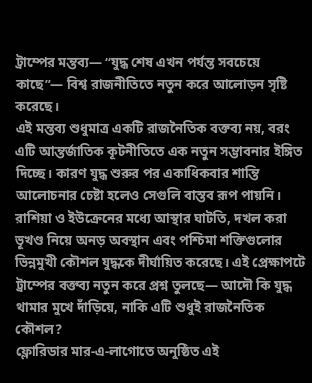ট্রাম্পের মন্তব্য— “যুদ্ধ শেষ এখন পর্যন্ত সবচেয়ে কাছে”— বিশ্ব রাজনীতিতে নতুন করে আলোড়ন সৃষ্টি করেছে।
এই মন্তব্য শুধুমাত্র একটি রাজনৈতিক বক্তব্য নয়, বরং এটি আন্তর্জাতিক কূটনীতিতে এক নতুন সম্ভাবনার ইঙ্গিত দিচ্ছে। কারণ যুদ্ধ শুরুর পর একাধিকবার শান্তি আলোচনার চেষ্টা হলেও সেগুলি বাস্তব রূপ পায়নি। রাশিয়া ও ইউক্রেনের মধ্যে আস্থার ঘাটতি, দখল করা ভূখণ্ড নিয়ে অনড় অবস্থান এবং পশ্চিমা শক্তিগুলোর ভিন্নমুখী কৌশল যুদ্ধকে দীর্ঘায়িত করেছে। এই প্রেক্ষাপটে ট্রাম্পের বক্তব্য নতুন করে প্রশ্ন তুলছে— আদৌ কি যুদ্ধ থামার মুখে দাঁড়িয়ে, নাকি এটি শুধুই রাজনৈতিক কৌশল?
ফ্লোরিডার মার-এ-লাগোতে অনুষ্ঠিত এই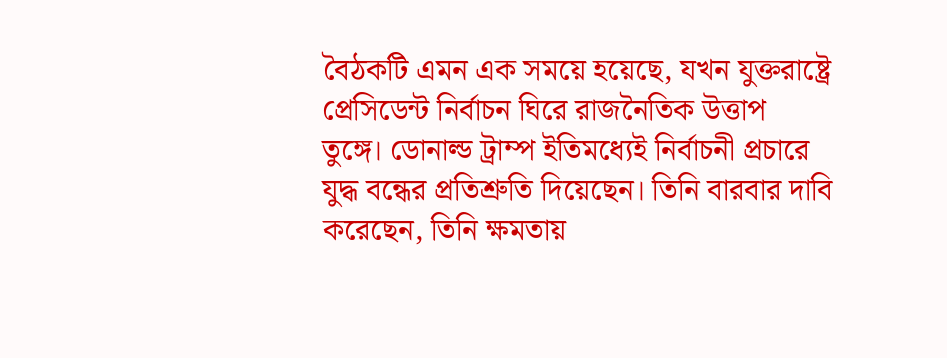বৈঠকটি এমন এক সময়ে হয়েছে, যখন যুক্তরাষ্ট্রে প্রেসিডেন্ট নির্বাচন ঘিরে রাজনৈতিক উত্তাপ তুঙ্গে। ডোনাল্ড ট্রাম্প ইতিমধ্যেই নির্বাচনী প্রচারে যুদ্ধ বন্ধের প্রতিশ্রুতি দিয়েছেন। তিনি বারবার দাবি করেছেন, তিনি ক্ষমতায়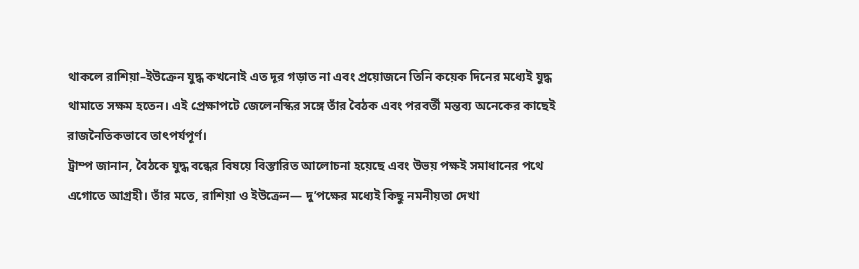থাকলে রাশিয়া–ইউক্রেন যুদ্ধ কখনোই এত দূর গড়াত না এবং প্রয়োজনে তিনি কয়েক দিনের মধ্যেই যুদ্ধ থামাতে সক্ষম হতেন। এই প্রেক্ষাপটে জেলেনস্কির সঙ্গে তাঁর বৈঠক এবং পরবর্তী মন্তব্য অনেকের কাছেই রাজনৈতিকভাবে তাৎপর্যপূর্ণ।
ট্রাম্প জানান, বৈঠকে যুদ্ধ বন্ধের বিষয়ে বিস্তারিত আলোচনা হয়েছে এবং উভয় পক্ষই সমাধানের পথে এগোতে আগ্রহী। তাঁর মতে, রাশিয়া ও ইউক্রেন— দু’পক্ষের মধ্যেই কিছু নমনীয়তা দেখা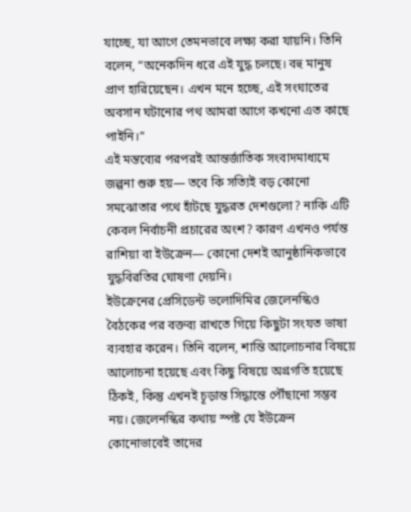যাচ্ছে, যা আগে তেমনভাবে লক্ষ্য করা যায়নি। তিনি বলেন, “অনেকদিন ধরে এই যুদ্ধ চলছে। বহু মানুষ প্রাণ হারিয়েছেন। এখন মনে হচ্ছে, এই সংঘাতের অবসান ঘটানোর পথ আমরা আগে কখনো এত কাছে পাইনি।”
এই মন্তব্যের পরপরই আন্তর্জাতিক সংবাদমাধ্যমে জল্পনা শুরু হয়— তবে কি সত্যিই বড় কোনো সমঝোতার পথে হাঁটছে যুদ্ধরত দেশগুলো? নাকি এটি কেবল নির্বাচনী প্রচারের অংশ? কারণ এখনও পর্যন্ত রাশিয়া বা ইউক্রেন— কোনো দেশই আনুষ্ঠানিকভাবে যুদ্ধবিরতির ঘোষণা দেয়নি।
ইউক্রেনের প্রেসিডেন্ট ভলোদিমির জেলেনস্কিও বৈঠকের পর বক্তব্য রাখতে গিয়ে কিছুটা সংযত ভাষা ব্যবহার করেন। তিনি বলেন, শান্তি আলোচনার বিষয়ে আলোচনা হয়েছে এবং কিছু বিষয়ে অগ্রগতি হয়েছে ঠিকই, কিন্তু এখনই চূড়ান্ত সিদ্ধান্তে পৌঁছানো সম্ভব নয়। জেলেনস্কির কথায় স্পষ্ট যে ইউক্রেন কোনোভাবেই তাদের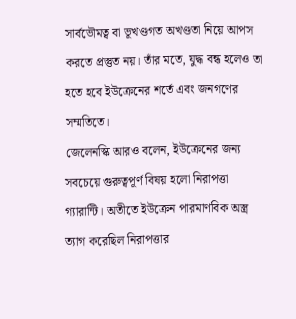সার্বভৌমত্ব বা ভূখণ্ডগত অখণ্ডতা নিয়ে আপস করতে প্রস্তুত নয়। তাঁর মতে, যুদ্ধ বন্ধ হলেও তা হতে হবে ইউক্রেনের শর্তে এবং জনগণের সম্মতিতে।
জেলেনস্কি আরও বলেন, ইউক্রেনের জন্য সবচেয়ে গুরুত্বপূর্ণ বিষয় হলো নিরাপত্তা গ্যারান্টি। অতীতে ইউক্রেন পারমাণবিক অস্ত্র ত্যাগ করেছিল নিরাপত্তার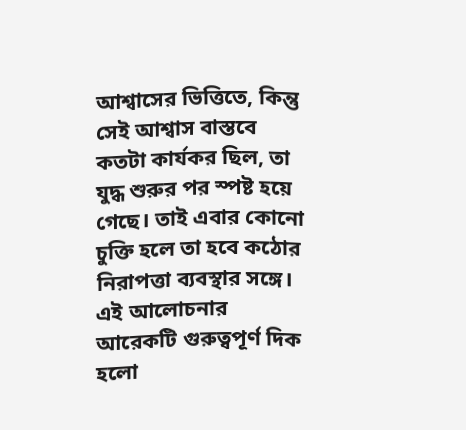আশ্বাসের ভিত্তিতে, কিন্তু সেই আশ্বাস বাস্তবে কতটা কার্যকর ছিল, তা যুদ্ধ শুরুর পর স্পষ্ট হয়ে গেছে। তাই এবার কোনো চুক্তি হলে তা হবে কঠোর নিরাপত্তা ব্যবস্থার সঙ্গে।
এই আলোচনার আরেকটি গুরুত্বপূর্ণ দিক হলো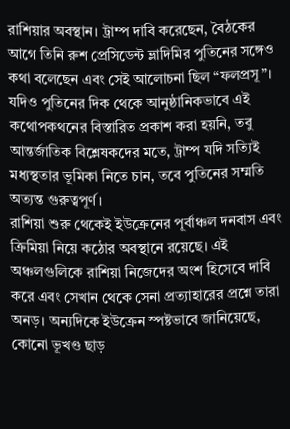রাশিয়ার অবস্থান। ট্রাম্প দাবি করেছেন, বৈঠকের আগে তিনি রুশ প্রেসিডেন্ট ভ্লাদিমির পুতিনের সঙ্গেও কথা বলেছেন এবং সেই আলোচনা ছিল “ফলপ্রসূ”। যদিও পুতিনের দিক থেকে আনুষ্ঠানিকভাবে এই কথোপকথনের বিস্তারিত প্রকাশ করা হয়নি, তবু আন্তর্জাতিক বিশ্লেষকদের মতে, ট্রাম্প যদি সত্যিই মধ্যস্থতার ভূমিকা নিতে চান, তবে পুতিনের সম্মতি অত্যন্ত গুরুত্বপূর্ণ।
রাশিয়া শুরু থেকেই ইউক্রেনের পূর্বাঞ্চল দনবাস এবং ক্রিমিয়া নিয়ে কঠোর অবস্থানে রয়েছে। এই অঞ্চলগুলিকে রাশিয়া নিজেদের অংশ হিসেবে দাবি করে এবং সেখান থেকে সেনা প্রত্যাহারের প্রশ্নে তারা অনড়। অন্যদিকে ইউক্রেন স্পষ্টভাবে জানিয়েছে, কোনো ভূখণ্ড ছাড়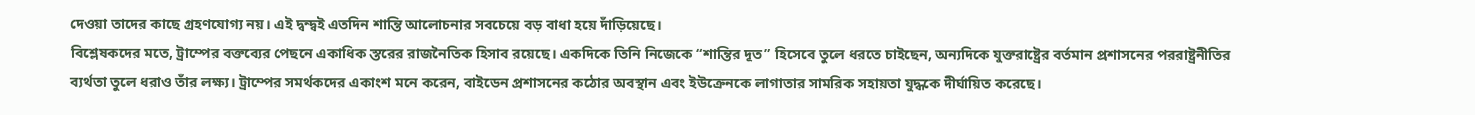দেওয়া তাদের কাছে গ্রহণযোগ্য নয়। এই দ্বন্দ্বই এতদিন শান্তি আলোচনার সবচেয়ে বড় বাধা হয়ে দাঁড়িয়েছে।
বিশ্লেষকদের মতে, ট্রাম্পের বক্তব্যের পেছনে একাধিক স্তরের রাজনৈতিক হিসাব রয়েছে। একদিকে তিনি নিজেকে “শান্তির দূত” হিসেবে তুলে ধরতে চাইছেন, অন্যদিকে যুক্তরাষ্ট্রের বর্তমান প্রশাসনের পররাষ্ট্রনীতির ব্যর্থতা তুলে ধরাও তাঁর লক্ষ্য। ট্রাম্পের সমর্থকদের একাংশ মনে করেন, বাইডেন প্রশাসনের কঠোর অবস্থান এবং ইউক্রেনকে লাগাতার সামরিক সহায়তা যুদ্ধকে দীর্ঘায়িত করেছে।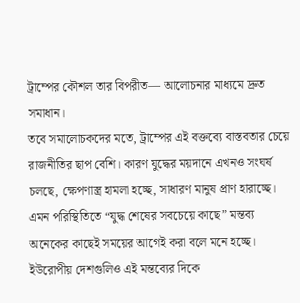ট্রাম্পের কৌশল তার বিপরীত— আলোচনার মাধ্যমে দ্রুত সমাধান।
তবে সমালোচকদের মতে, ট্রাম্পের এই বক্তব্যে বাস্তবতার চেয়ে রাজনীতির ছাপ বেশি। কারণ যুদ্ধের ময়দানে এখনও সংঘর্ষ চলছে, ক্ষেপণাস্ত্র হামলা হচ্ছে, সাধারণ মানুষ প্রাণ হারাচ্ছে। এমন পরিস্থিতিতে “যুদ্ধ শেষের সবচেয়ে কাছে” মন্তব্য অনেকের কাছেই সময়ের আগেই করা বলে মনে হচ্ছে।
ইউরোপীয় দেশগুলিও এই মন্তব্যের দিকে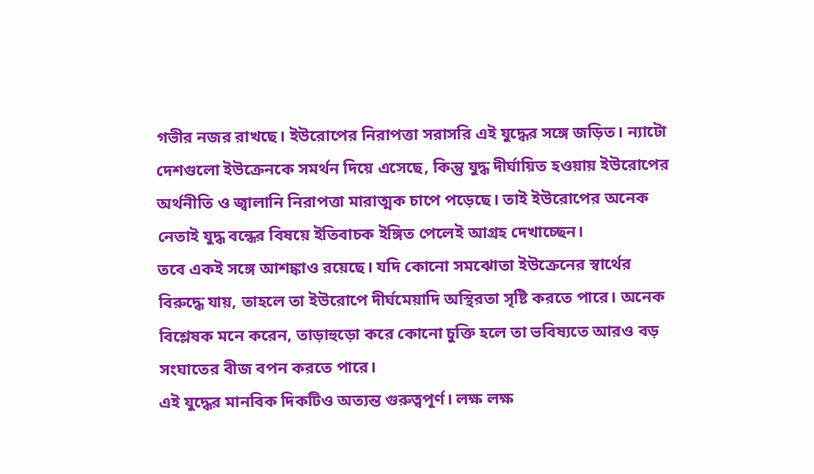গভীর নজর রাখছে। ইউরোপের নিরাপত্তা সরাসরি এই যুদ্ধের সঙ্গে জড়িত। ন্যাটো দেশগুলো ইউক্রেনকে সমর্থন দিয়ে এসেছে, কিন্তু যুদ্ধ দীর্ঘায়িত হওয়ায় ইউরোপের অর্থনীতি ও জ্বালানি নিরাপত্তা মারাত্মক চাপে পড়েছে। তাই ইউরোপের অনেক নেতাই যুদ্ধ বন্ধের বিষয়ে ইতিবাচক ইঙ্গিত পেলেই আগ্রহ দেখাচ্ছেন।
তবে একই সঙ্গে আশঙ্কাও রয়েছে। যদি কোনো সমঝোতা ইউক্রেনের স্বার্থের বিরুদ্ধে যায়, তাহলে তা ইউরোপে দীর্ঘমেয়াদি অস্থিরতা সৃষ্টি করতে পারে। অনেক বিশ্লেষক মনে করেন, তাড়াহুড়ো করে কোনো চুক্তি হলে তা ভবিষ্যতে আরও বড় সংঘাতের বীজ বপন করতে পারে।
এই যুদ্ধের মানবিক দিকটিও অত্যন্ত গুরুত্বপূর্ণ। লক্ষ লক্ষ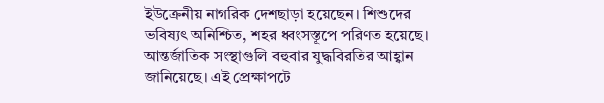ইউক্রেনীয় নাগরিক দেশছাড়া হয়েছেন। শিশুদের ভবিষ্যৎ অনিশ্চিত, শহর ধ্বংসস্তূপে পরিণত হয়েছে। আন্তর্জাতিক সংস্থাগুলি বহুবার যুদ্ধবিরতির আহ্বান জানিয়েছে। এই প্রেক্ষাপটে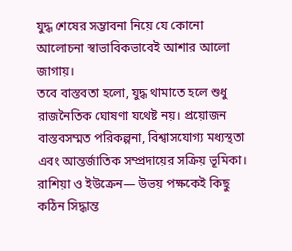যুদ্ধ শেষের সম্ভাবনা নিয়ে যে কোনো আলোচনা স্বাভাবিকভাবেই আশার আলো জাগায়।
তবে বাস্তবতা হলো, যুদ্ধ থামাতে হলে শুধু রাজনৈতিক ঘোষণা যথেষ্ট নয়। প্রয়োজন বাস্তবসম্মত পরিকল্পনা, বিশ্বাসযোগ্য মধ্যস্থতা এবং আন্তর্জাতিক সম্প্রদায়ের সক্রিয় ভূমিকা। রাশিয়া ও ইউক্রেন— উভয় পক্ষকেই কিছু কঠিন সিদ্ধান্ত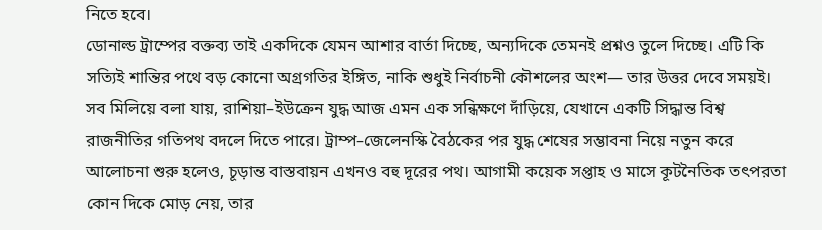নিতে হবে।
ডোনাল্ড ট্রাম্পের বক্তব্য তাই একদিকে যেমন আশার বার্তা দিচ্ছে, অন্যদিকে তেমনই প্রশ্নও তুলে দিচ্ছে। এটি কি সত্যিই শান্তির পথে বড় কোনো অগ্রগতির ইঙ্গিত, নাকি শুধুই নির্বাচনী কৌশলের অংশ— তার উত্তর দেবে সময়ই।
সব মিলিয়ে বলা যায়, রাশিয়া–ইউক্রেন যুদ্ধ আজ এমন এক সন্ধিক্ষণে দাঁড়িয়ে, যেখানে একটি সিদ্ধান্ত বিশ্ব রাজনীতির গতিপথ বদলে দিতে পারে। ট্রাম্প–জেলেনস্কি বৈঠকের পর যুদ্ধ শেষের সম্ভাবনা নিয়ে নতুন করে আলোচনা শুরু হলেও, চূড়ান্ত বাস্তবায়ন এখনও বহু দূরের পথ। আগামী কয়েক সপ্তাহ ও মাসে কূটনৈতিক তৎপরতা কোন দিকে মোড় নেয়, তার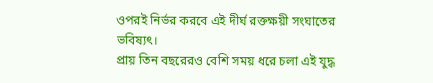ওপরই নির্ভর করবে এই দীর্ঘ রক্তক্ষয়ী সংঘাতের ভবিষ্যৎ।
প্রায় তিন বছরেরও বেশি সময় ধরে চলা এই যুদ্ধ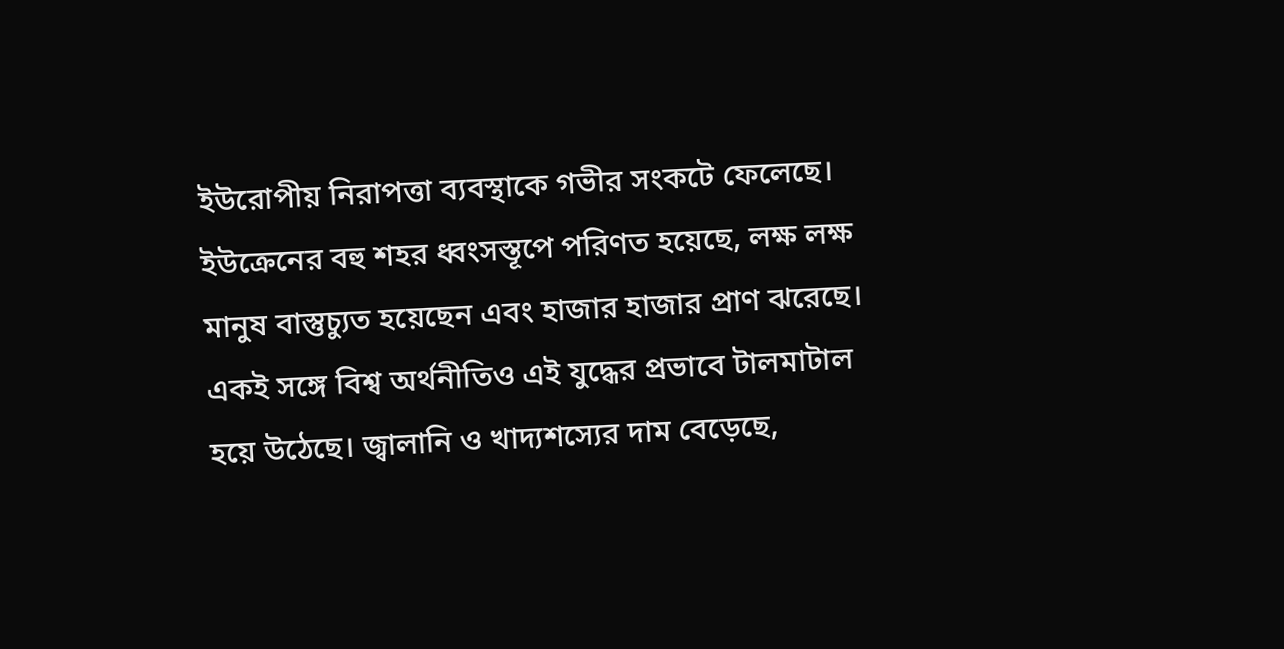ইউরোপীয় নিরাপত্তা ব্যবস্থাকে গভীর সংকটে ফেলেছে। ইউক্রেনের বহু শহর ধ্বংসস্তূপে পরিণত হয়েছে, লক্ষ লক্ষ মানুষ বাস্তুচ্যুত হয়েছেন এবং হাজার হাজার প্রাণ ঝরেছে। একই সঙ্গে বিশ্ব অর্থনীতিও এই যুদ্ধের প্রভাবে টালমাটাল হয়ে উঠেছে। জ্বালানি ও খাদ্যশস্যের দাম বেড়েছে,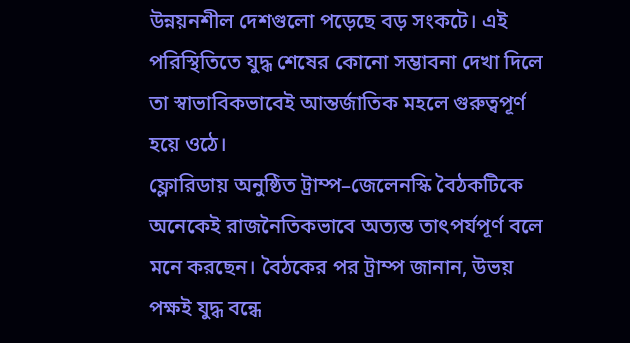উন্নয়নশীল দেশগুলো পড়েছে বড় সংকটে। এই পরিস্থিতিতে যুদ্ধ শেষের কোনো সম্ভাবনা দেখা দিলে তা স্বাভাবিকভাবেই আন্তর্জাতিক মহলে গুরুত্বপূর্ণ হয়ে ওঠে।
ফ্লোরিডায় অনুষ্ঠিত ট্রাম্প–জেলেনস্কি বৈঠকটিকে অনেকেই রাজনৈতিকভাবে অত্যন্ত তাৎপর্যপূর্ণ বলে মনে করছেন। বৈঠকের পর ট্রাম্প জানান, উভয় পক্ষই যুদ্ধ বন্ধে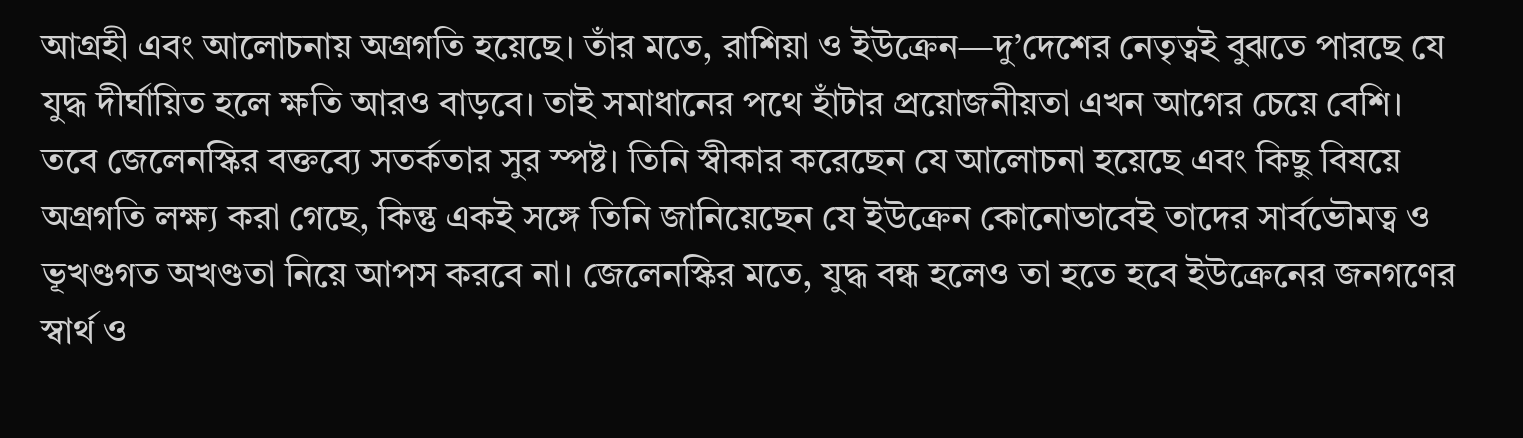আগ্রহী এবং আলোচনায় অগ্রগতি হয়েছে। তাঁর মতে, রাশিয়া ও ইউক্রেন—দু’দেশের নেতৃত্বই বুঝতে পারছে যে যুদ্ধ দীর্ঘায়িত হলে ক্ষতি আরও বাড়বে। তাই সমাধানের পথে হাঁটার প্রয়োজনীয়তা এখন আগের চেয়ে বেশি।
তবে জেলেনস্কির বক্তব্যে সতর্কতার সুর স্পষ্ট। তিনি স্বীকার করেছেন যে আলোচনা হয়েছে এবং কিছু বিষয়ে অগ্রগতি লক্ষ্য করা গেছে, কিন্তু একই সঙ্গে তিনি জানিয়েছেন যে ইউক্রেন কোনোভাবেই তাদের সার্বভৌমত্ব ও ভূখণ্ডগত অখণ্ডতা নিয়ে আপস করবে না। জেলেনস্কির মতে, যুদ্ধ বন্ধ হলেও তা হতে হবে ইউক্রেনের জনগণের স্বার্থ ও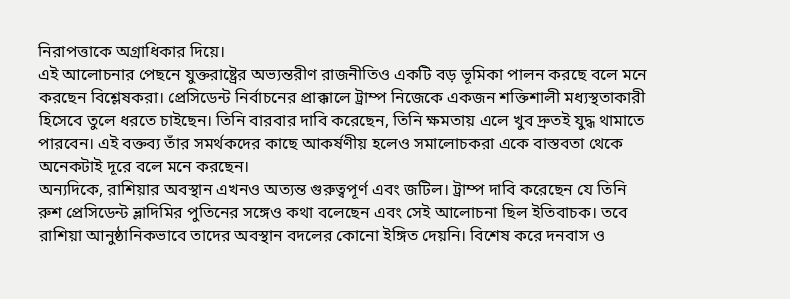নিরাপত্তাকে অগ্রাধিকার দিয়ে।
এই আলোচনার পেছনে যুক্তরাষ্ট্রের অভ্যন্তরীণ রাজনীতিও একটি বড় ভূমিকা পালন করছে বলে মনে করছেন বিশ্লেষকরা। প্রেসিডেন্ট নির্বাচনের প্রাক্কালে ট্রাম্প নিজেকে একজন শক্তিশালী মধ্যস্থতাকারী হিসেবে তুলে ধরতে চাইছেন। তিনি বারবার দাবি করেছেন, তিনি ক্ষমতায় এলে খুব দ্রুতই যুদ্ধ থামাতে পারবেন। এই বক্তব্য তাঁর সমর্থকদের কাছে আকর্ষণীয় হলেও সমালোচকরা একে বাস্তবতা থেকে অনেকটাই দূরে বলে মনে করছেন।
অন্যদিকে, রাশিয়ার অবস্থান এখনও অত্যন্ত গুরুত্বপূর্ণ এবং জটিল। ট্রাম্প দাবি করেছেন যে তিনি রুশ প্রেসিডেন্ট ভ্লাদিমির পুতিনের সঙ্গেও কথা বলেছেন এবং সেই আলোচনা ছিল ইতিবাচক। তবে রাশিয়া আনুষ্ঠানিকভাবে তাদের অবস্থান বদলের কোনো ইঙ্গিত দেয়নি। বিশেষ করে দনবাস ও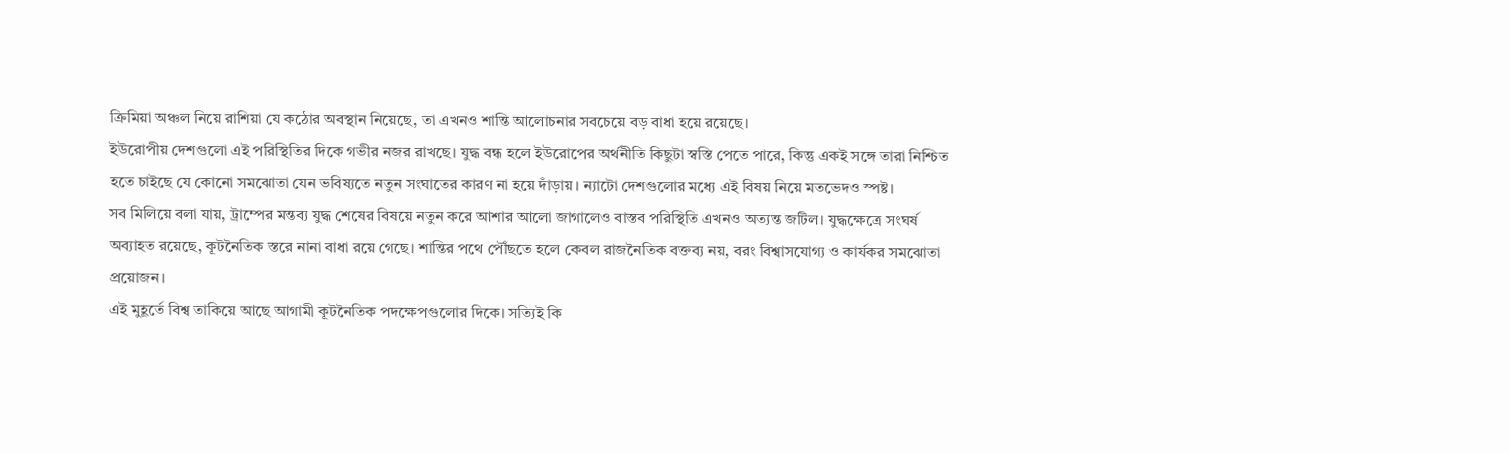ক্রিমিয়া অঞ্চল নিয়ে রাশিয়া যে কঠোর অবস্থান নিয়েছে, তা এখনও শান্তি আলোচনার সবচেয়ে বড় বাধা হয়ে রয়েছে।
ইউরোপীয় দেশগুলো এই পরিস্থিতির দিকে গভীর নজর রাখছে। যুদ্ধ বন্ধ হলে ইউরোপের অর্থনীতি কিছুটা স্বস্তি পেতে পারে, কিন্তু একই সঙ্গে তারা নিশ্চিত হতে চাইছে যে কোনো সমঝোতা যেন ভবিষ্যতে নতুন সংঘাতের কারণ না হয়ে দাঁড়ায়। ন্যাটো দেশগুলোর মধ্যে এই বিষয় নিয়ে মতভেদও স্পষ্ট।
সব মিলিয়ে বলা যায়, ট্রাম্পের মন্তব্য যুদ্ধ শেষের বিষয়ে নতুন করে আশার আলো জাগালেও বাস্তব পরিস্থিতি এখনও অত্যন্ত জটিল। যুদ্ধক্ষেত্রে সংঘর্ষ অব্যাহত রয়েছে, কূটনৈতিক স্তরে নানা বাধা রয়ে গেছে। শান্তির পথে পৌঁছতে হলে কেবল রাজনৈতিক বক্তব্য নয়, বরং বিশ্বাসযোগ্য ও কার্যকর সমঝোতা প্রয়োজন।
এই মুহূর্তে বিশ্ব তাকিয়ে আছে আগামী কূটনৈতিক পদক্ষেপগুলোর দিকে। সত্যিই কি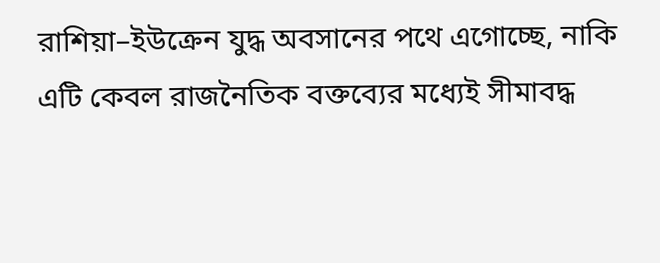রাশিয়া–ইউক্রেন যুদ্ধ অবসানের পথে এগোচ্ছে, নাকি এটি কেবল রাজনৈতিক বক্তব্যের মধ্যেই সীমাবদ্ধ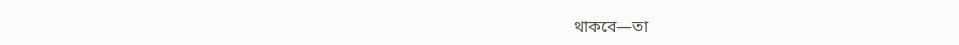থাকবে—তা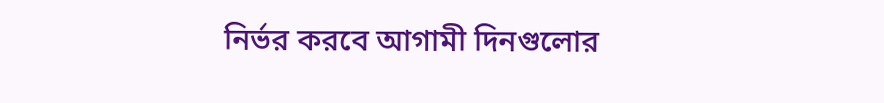নির্ভর করবে আগামী দিনগুলোর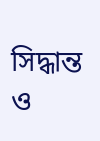সিদ্ধান্ত ও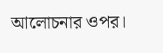আলোচনার ওপর।